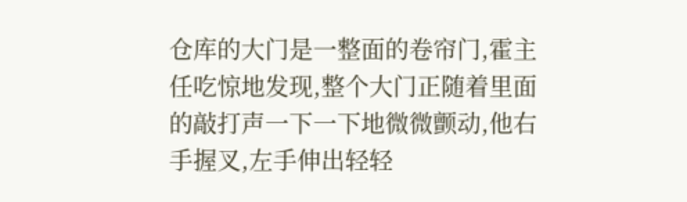仓库的大门是一整面的卷帘门,霍主任吃惊地发现,整个大门正随着里面的敲打声一下一下地微微颤动,他右手握叉,左手伸出轻轻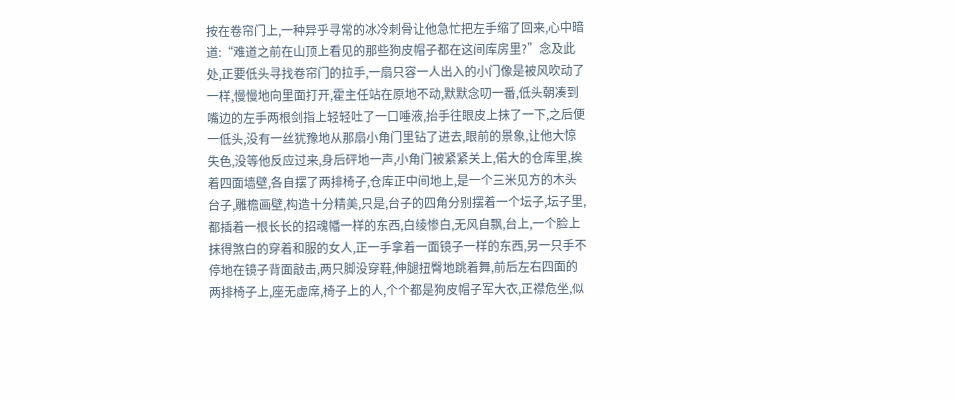按在卷帘门上,一种异乎寻常的冰冷刺骨让他急忙把左手缩了回来,心中暗道:“难道之前在山顶上看见的那些狗皮帽子都在这间库房里?”念及此处,正要低头寻找卷帘门的拉手,一扇只容一人出入的小门像是被风吹动了一样,慢慢地向里面打开,霍主任站在原地不动,默默念叨一番,低头朝凑到嘴边的左手两根剑指上轻轻吐了一口唾液,抬手往眼皮上抹了一下,之后便一低头,没有一丝犹豫地从那扇小角门里钻了进去,眼前的景象,让他大惊失色,没等他反应过来,身后砰地一声,小角门被紧紧关上,偌大的仓库里,挨着四面墙壁,各自摆了两排椅子,仓库正中间地上,是一个三米见方的木头台子,雕檐画壁,构造十分精美,只是,台子的四角分别摆着一个坛子,坛子里,都插着一根长长的招魂幡一样的东西,白绫惨白,无风自飘,台上,一个脸上抹得煞白的穿着和服的女人,正一手拿着一面镜子一样的东西,另一只手不停地在镜子背面敲击,两只脚没穿鞋,伸腿扭臀地跳着舞,前后左右四面的两排椅子上,座无虚席,椅子上的人,个个都是狗皮帽子军大衣,正襟危坐,似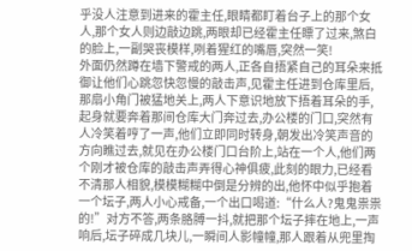乎没人注意到进来的霍主任,眼睛都盯着台子上的那个女人,那个女人则边敲边跳,两眼却已经霍主任瞟了过来,煞白的脸上,一副哭丧模样,咧着猩红的嘴唇,突然一笑!
外面仍然蹲在墙下警戒的两人,正各自捂紧自己的耳朵来抵御让他们心跳忽快忽慢的敲击声,见霍主任进到仓库里后,那扇小角门被猛地关上,两人下意识地放下捂着耳朵的手,起身就要奔着那间仓库大门奔过去,办公楼的门口,突然有人冷笑着哼了一声,他们立即同时转身,朝发出冷笑声音的方向瞧过去,就见在办公楼门口台阶上,站在一个人,他们两个刚才被仓库的敲击声弄得心神俱疲,此刻的眼力,已经看不清那人相貌,模模糊糊中倒是分辨的出,他怀中似乎抱着一个坛子,两人小心戒备,一个出口喝道:“什么人?鬼鬼祟祟的!”对方不答,两条胳膊一抖,就把那个坛子摔在地上,一声响后,坛子碎成几块儿,一瞬间人影幢幢,那人跟着从兜里掏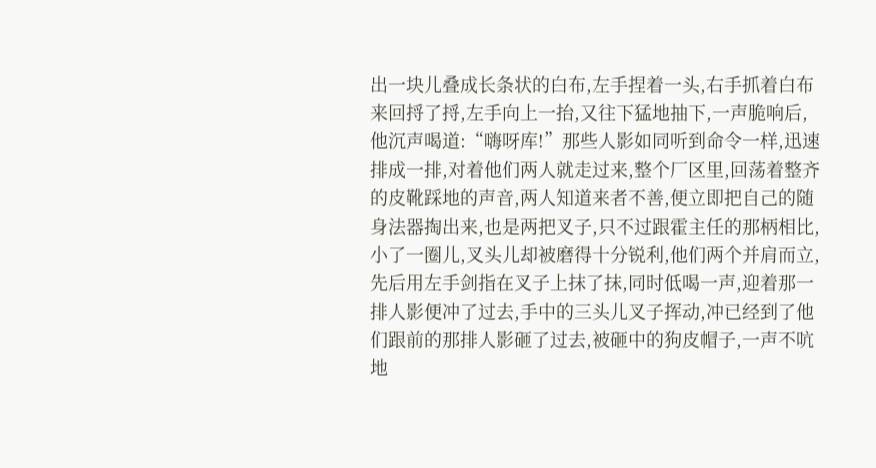出一块儿叠成长条状的白布,左手捏着一头,右手抓着白布来回捋了捋,左手向上一抬,又往下猛地抽下,一声脆响后,他沉声喝道:“嗨呀库!”那些人影如同听到命令一样,迅速排成一排,对着他们两人就走过来,整个厂区里,回荡着整齐的皮靴踩地的声音,两人知道来者不善,便立即把自己的随身法器掏出来,也是两把叉子,只不过跟霍主任的那柄相比,小了一圈儿,叉头儿却被磨得十分锐利,他们两个并肩而立,先后用左手剑指在叉子上抹了抹,同时低喝一声,迎着那一排人影便冲了过去,手中的三头儿叉子挥动,冲已经到了他们跟前的那排人影砸了过去,被砸中的狗皮帽子,一声不吭地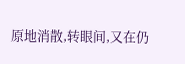原地消散,转眼间,又在仍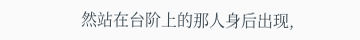然站在台阶上的那人身后出现,